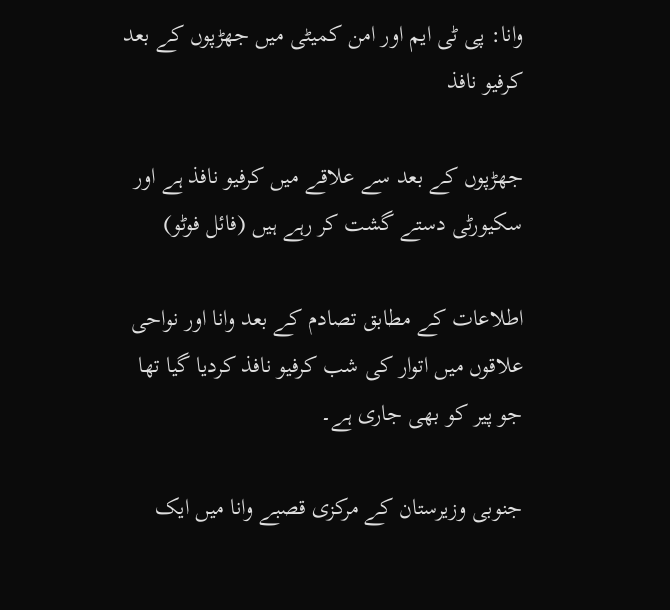وانا: پی ٹی ایم اور امن کمیٹی میں جھڑپوں کے بعد کرفیو نافذ

جھڑپوں کے بعد سے علاقے میں کرفیو نافذ ہے اور سکیورٹی دستے گشت کر رہے ہیں (فائل فوٹو)

اطلاعات کے مطابق تصادم کے بعد وانا اور نواحی علاقوں میں اتوار کی شب کرفیو نافذ کردیا گیا تھا جو پیر کو بھی جاری ہے۔

جنوبی وزیرستان کے مرکزی قصبے وانا میں ایک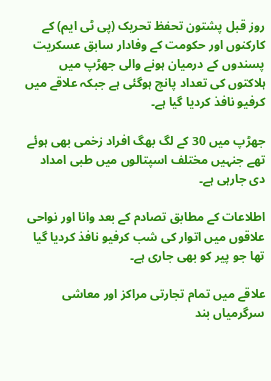روز قبل پشتون تحفظ تحریک (پی ٹی ایم) کے کارکنوں اور حکومت کے وفادار سابق عسکریت پسندوں کے درمیان ہونے والی جھڑپ میں ہلاکتوں کی تعداد پانچ ہوگئی ہے جبکہ علاقے میں کرفیو نافذ کردیا گیا ہے۔

جھڑپ میں 30 کے لگ بھگ افراد زخمی بھی ہوئے تھے جنہیں مختلف اسپتالوں میں طبی امداد دی جارہی ہے۔

اطلاعات کے مطابق تصادم کے بعد وانا اور نواحی علاقوں میں اتوار کی شب کرفیو نافذ کردیا گیا تھا جو پیر کو بھی جاری ہے۔

علاقے میں تمام تجارتی مراکز اور معاشی سرگرمیاں بند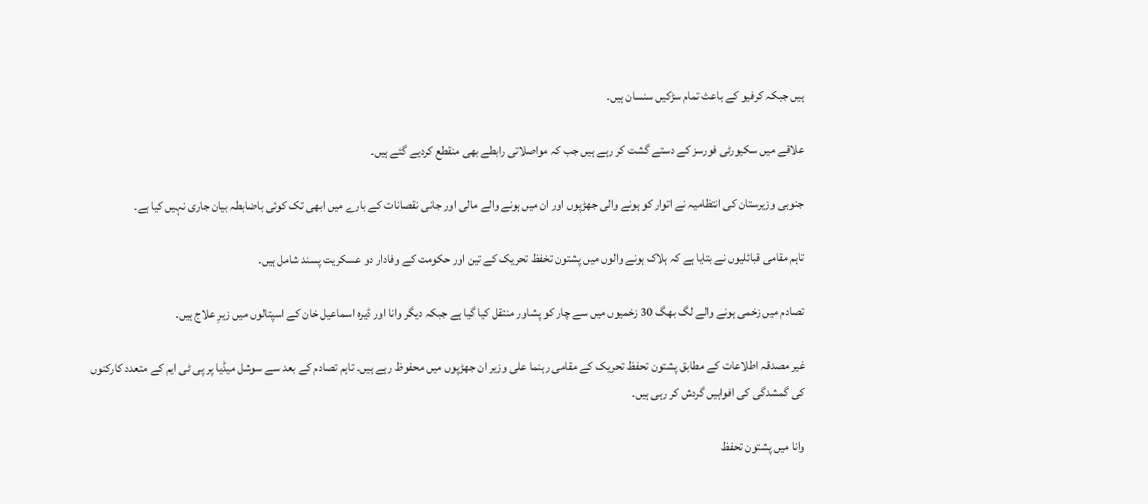ہیں جبکہ کرفیو کے باعث تمام سڑکیں سنسان ہیں۔

علاقے میں سکیورٹی فورسز کے دستے گشت کر رہے ہیں جب کہ مواصلاتی رابطے بھی منقطع کردیے گئے ہیں۔

جنوبی وزیرستان کی انتظامیہ نے اتوار کو ہونے والی جھڑپوں اور ان میں ہونے والے مالی اور جانی نقصانات کے بارے میں ابھی تک کوئی باضابطہ بیان جاری نہیں کیا ہے۔

تاہم مقامی قبائلیوں نے بتایا ہے کہ ہلاک ہونے والوں میں پشتون تخفظ تحریک کے تین اور حکومت کے وفادار دو عسکریت پسند شامل ہیں۔

تصادم میں زخمی ہونے والے لگ بھگ 30 زخمیوں میں سے چار کو پشاور منتقل کیا گیا ہے جبکہ دیگر وانا اور ڈیرہ اسماعیل خان کے اسپتالوں میں زیرِ علاج ہیں۔

غیر مصدقہ اطلاعات کے مطابق پشتون تحفظ تحریک کے مقامی رہنما علی وزیر ان جھڑپوں میں محفوظ رہے ہیں۔ تاہم تصادم کے بعد سے سوشل میڈیا پر پی ٹی ایم کے متعدد کارکنوں کی گمشدگی کی افواہیں گردش کر رہی ہیں۔

وانا میں پشتون تحفظ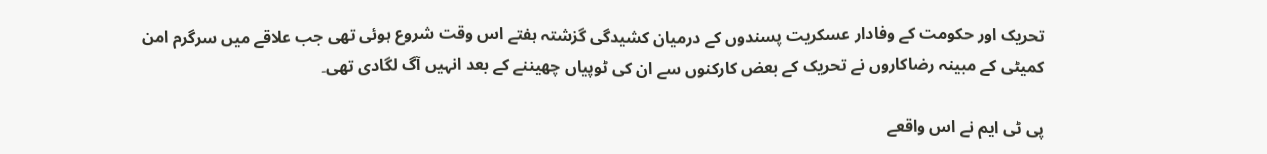تحریک اور حکومت کے وفادار عسکریت پسندوں کے درمیان کشیدگی گزشتہ ہفتے اس وقت شروع ہوئی تھی جب علاقے میں سرگرم امن کمیٹی کے مبینہ رضاکاروں نے تحریک کے بعض کارکنوں سے ان کی ٹوپیاں چھیننے کے بعد انہیں آگ لگادی تھی۔

پی ٹی ایم نے اس واقعے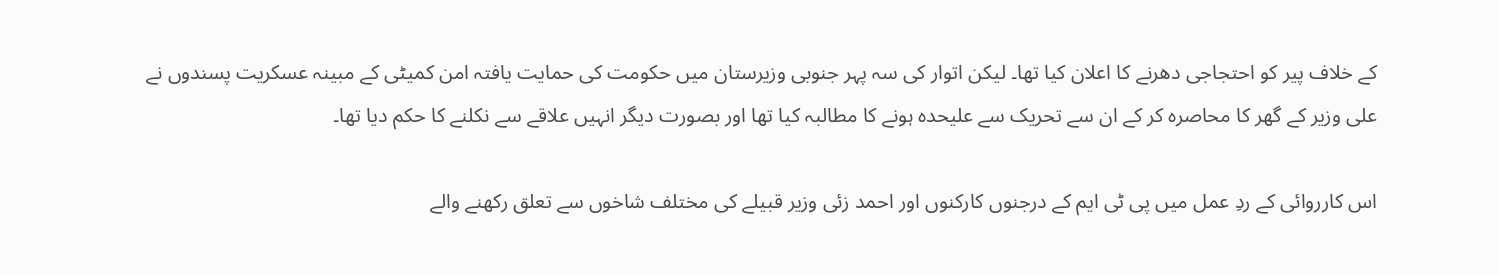کے خلاف پیر کو احتجاجی دھرنے کا اعلان کیا تھا۔ لیکن اتوار کی سہ پہر جنوبی وزیرستان میں حکومت کی حمایت یافتہ امن کمیٹی کے مبینہ عسکریت پسندوں نے علی وزیر کے گھر کا محاصرہ کر کے ان سے تحریک سے علیحدہ ہونے کا مطالبہ کیا تھا اور بصورت دیگر انہیں علاقے سے نکلنے کا حکم دیا تھا۔

اس کارروائی کے ردِ عمل میں پی ٹی ایم کے درجنوں کارکنوں اور احمد زئی وزیر قبیلے کی مختلف شاخوں سے تعلق رکھنے والے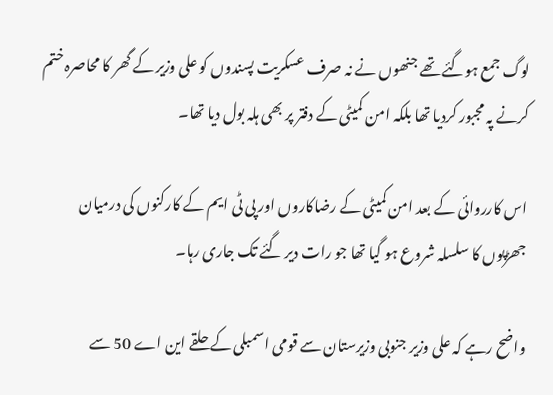لوگ جمع ہوگئے تھے جنھوں نے نہ صرف عسکریت پسندوں کو علی وزیر کے گھر کا محاصرہ ختم کرنے پہ مجبور کردیا تھا بلکہ امن کمیٹی کے دفتر پر بھی ہلہ بول دیا تھا۔

اس کارروائی کے بعد امن کمیٹی کے رضاکاروں اور پی ٹی ایم کے کارکنوں کی درمیان جھڑپوں کا سلسلہ شروع ہو گیا تھا جو رات دیر گئے تک جاری رہا۔

واضح رہے کہ علی وزیر جنوبی وزیرستان سے قومی اسمبلی کے حلقے این اے 50 سے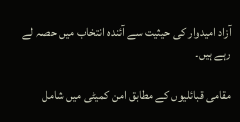آزاد امیدوار کی حیثیت سے آئندہ انتخاب میں حصہ لے رہے ہیں۔

مقامی قبائلیوں کے مطابق امن کمیٹی میں شامل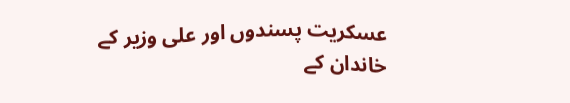عسکریت پسندوں اور علی وزیر کے خاندان کے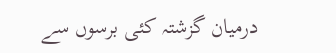درمیان گزشتہ کئی برسوں سے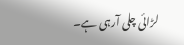لڑائی چلی آرہی ہے۔